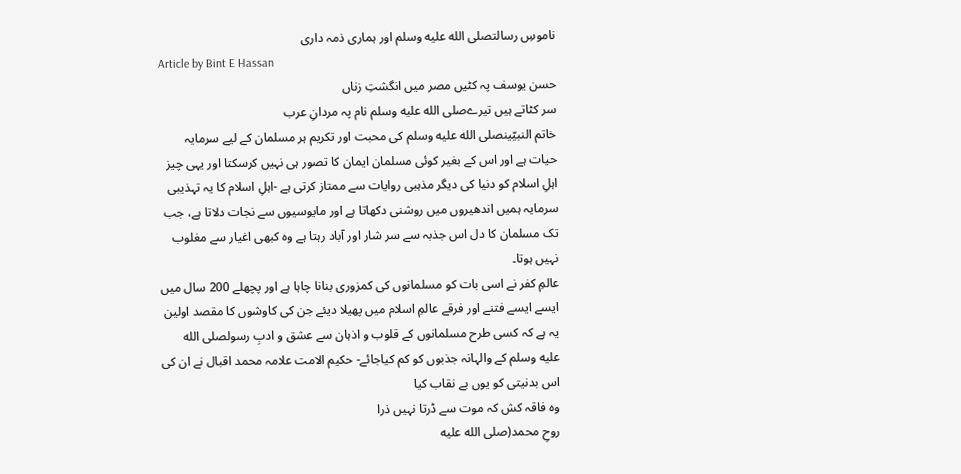ناموسِ رسالتصلى الله عليه وسلم اور ہماری ذمہ داری
Article by Bint E Hassan
حسن یوسف پہ کٹیں مصر میں انگشتِ زناں
سر کٹاتے ہیں تیرےصلى الله عليه وسلم نام پہ مردانِ عرب
خاتم النبیّینصلى الله عليه وسلم کی محبت اور تکریم ہر مسلمان کے لیے سرمایہ حیات ہے اور اس کے بغیر کوئی مسلمان ایمان کا تصور ہی نہیں کرسکتا اور یہی چیز اہلِ اسلام کو دنیا کی دیگر مذہبی روایات سے ممتاز کرتی ہے -اہلِ اسلام کا یہ تہذیبی سرمایہ ہمیں اندھیروں میں روشنی دکھاتا ہے اور مایوسیوں سے نجات دلاتا ہے، جب تک مسلمان کا دل اس جذبہ سے سر شار اور آباد رہتا ہے وہ کبھی اغیار سے مغلوب نہیں ہوتا۔
عالمِ کفر نے اسی بات کو مسلمانوں کی کمزوری بنانا چاہا ہے اور پچھلے 200 سال میں ایسے ایسے فتنے اور فرقے عالمِ اسلام میں پھیلا دیئے جن کی کاوشوں کا مقصد اولین یہ ہے کہ کسی طرح مسلمانوں کے قلوب و اذہان سے عشق و ادبِ رسولصلى الله عليه وسلم کے والہانہ جذبوں کو کم کیاجائے- حکیم الامت علامہ محمد اقبال نے ان کی اس بدنیتی کو یوں بے نقاب کیا
وہ فاقہ کش کہ موت سے ڈرتا نہیں ذرا
روحِ محمد(صلى الله عليه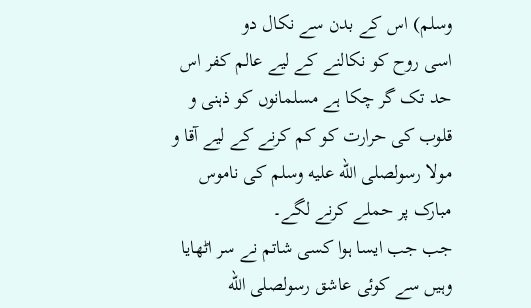وسلم) اس کے بدن سے نکال دو
اسی روح کو نکالنے کے لیے عالم کفر اس حد تک گر چکا ہے مسلمانوں کو ذہنی و قلوب کی حرارت کو کم کرنے کے لیے آقا و مولا رسولصلى الله عليه وسلم کی ناموس مبارک پر حملے کرنے لگے۔
جب جب ایسا ہوا کسی شاتم نے سر اٹھایا وہیں سے کوئی عاشق رسولصلى الله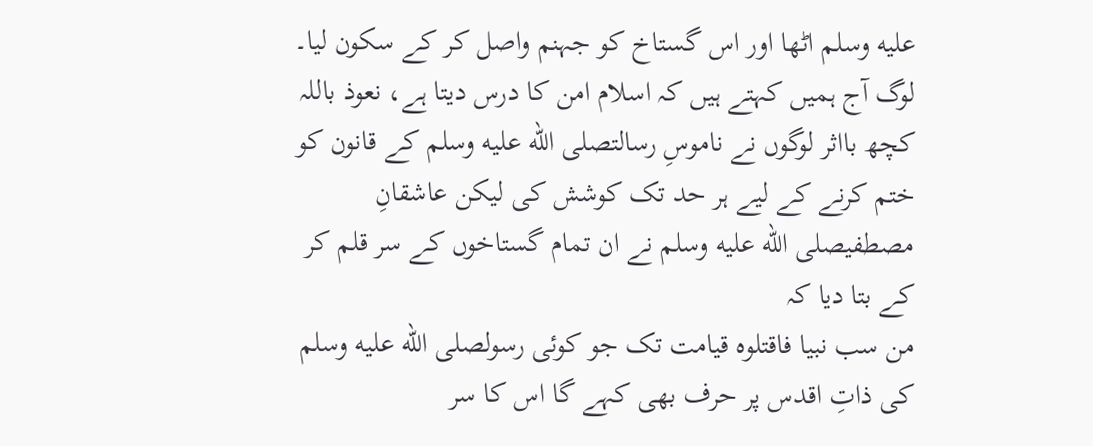عليه وسلم اٹھا اور اس گستاخ کو جہنم واصل کر کے سکون لیا۔
لوگ آج ہمیں کہتے ہیں کہ اسلام امن کا درس دیتا ہے، نعوذ باللہ کچھ بااثر لوگوں نے ناموسِ رسالتصلى الله عليه وسلم کے قانون کو ختم کرنے کے لیے ہر حد تک کوشش کی لیکن عاشقانِ مصطفیصلى الله عليه وسلم نے ان تمام گستاخوں کے سر قلم کر کے بتا دیا کہ
من سب نبیا فاقتلوہ قیامت تک جو کوئی رسولصلى الله عليه وسلم کی ذاتِ اقدس پر حرف بھی کہے گا اس کا سر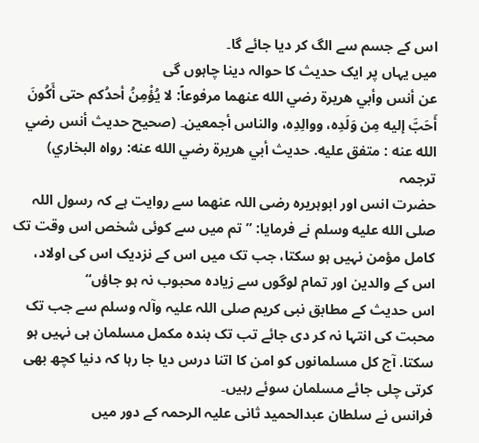اس کے جسم سے الگ کر دیا جائے گا۔
میں یہاں پر ایک حدیث کا حوالہ دینا چاہوں گی
عن أنس وأبي هريرة رضي الله عنهما مرفوعاً: لا يُؤْمِنُ أحدُكم حتى أَكُونَ أَحَبَّ إليه مِن وَلَدِه، ووالِدِه، والناس أجمعين۔ (صحيح حديث أنس رضي الله عنه : متفق عليه. حديث أبي هريرة رضي الله عنه: رواه البخاري)
ترجمہ
حضرت انس اور ابوہریرہ رضی اللہ عنھما سے روایت ہے کہ رسول اللہ صلى الله عليه وسلم نے فرمایا: ”تم میں سے کوئی شخص اس وقت تک کامل مؤمن نہیں ہو سکتا، جب تک میں اس کے نزدیک اس کی اولاد، اس کے والدین اور تمام لوگوں سے زیادہ محبوب نہ ہو جاؤں“
اس حدیث کے مطابق نبی کریم صلی اللہ علیہ وآلہ وسلم سے جب تک محبت کی انتہا نہ کر دی جائے تب تک بندہ مکمل مسلمان ہی نہیں ہو سکتا. آج کل مسلمانوں کو امن کا اتنا درس دیا جا رہا کہ دنیا کچھ بھی کرتی چلی جائے مسلمان سوئے رہیں۔
فرانس نے سلطان عبدالحمید ثانی علیہ الرحمہ کے دور میں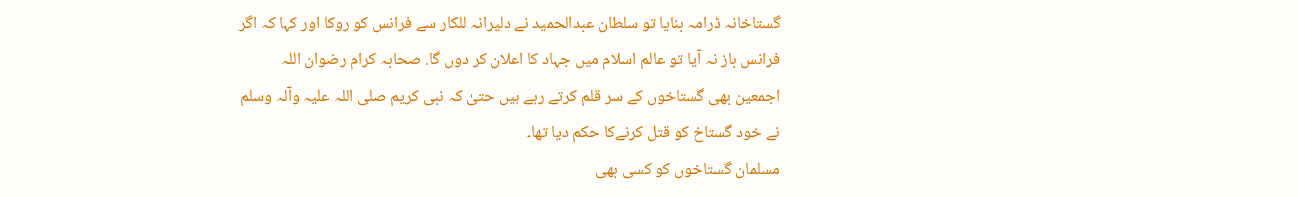گستاخانہ ڈرامہ بنایا تو سلطان عبدالحمید نے دلیرانہ للکار سے فرانس کو روکا اور کہا کہ اگر فرانس باز نہ آیا تو عالم اسلام میں جہاد کا اعلان کر دوں گا. صحابہ کرام رضوان اللہ اجمعین بھی گستاخوں کے سر قلم کرتے رہے ہیں حتیٰ کہ نبی کریم صلی اللہ علیہ وآلہ وسلم نے خود گستاخ کو قتل کرنےکا حکم دیا تھا۔
مسلمان گستاخوں کو کسی بھی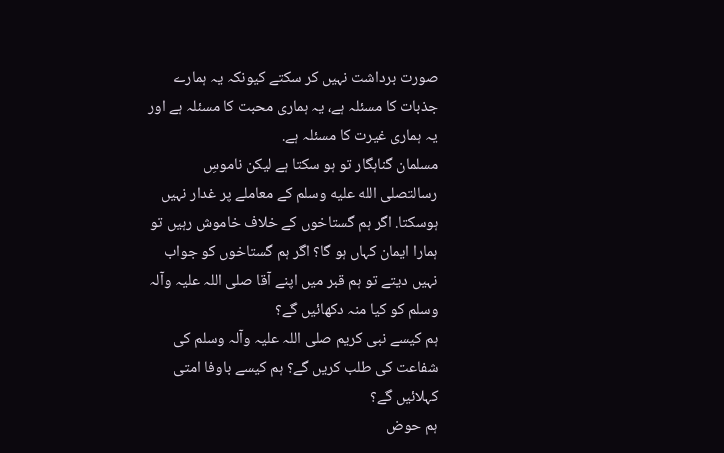صورت برداشت نہیں کر سکتے کیونکہ یہ ہمارے جذبات کا مسئلہ ہے، یہ ہماری محبت کا مسئلہ ہے اور یہ ہماری غیرت کا مسئلہ ہے.
مسلمان گناہگار تو ہو سکتا ہے لیکن ناموسِ رسالتصلى الله عليه وسلم کے معاملے پر غدار نہیں ہوسکتا. اگر ہم گستاخوں کے خلاف خاموش رہیں تو ہمارا ایمان کہاں ہو گا؟ اگر ہم گستاخوں کو جواب نہیں دیتے تو ہم قبر میں اپنے آقا صلی اللہ علیہ وآلہ وسلم کو کیا منہ دکھائیں گے؟
ہم کیسے نبی کریم صلی اللہ علیہ وآلہ وسلم کی شفاعت کی طلب کریں گے؟ ہم کیسے باوفا امتی کہلائیں گے؟
ہم حوض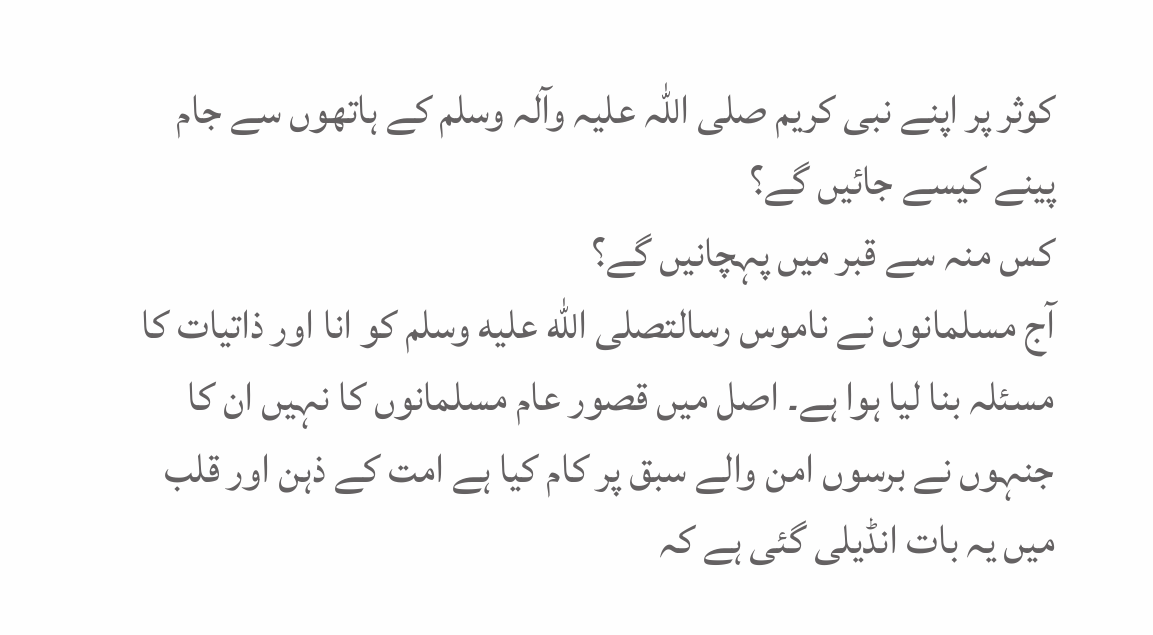کوثر پر اپنے نبی کریم صلی اللہ علیہ وآلہ وسلم کے ہاتھوں سے جام پینے کیسے جائیں گے؟
کس منہ سے قبر میں پہچانیں گے؟
آج مسلمانوں نے ناموس رسالتصلى الله عليه وسلم کو انا اور ذاتیات کا مسئلہ بنا لیا ہوا ہے۔ اصل میں قصور عام مسلمانوں کا نہیں ان کا جنہوں نے برسوں امن والے سبق پر کام کیا ہے امت کے ذہن اور قلب میں یہ بات انڈیلی گئی ہے کہ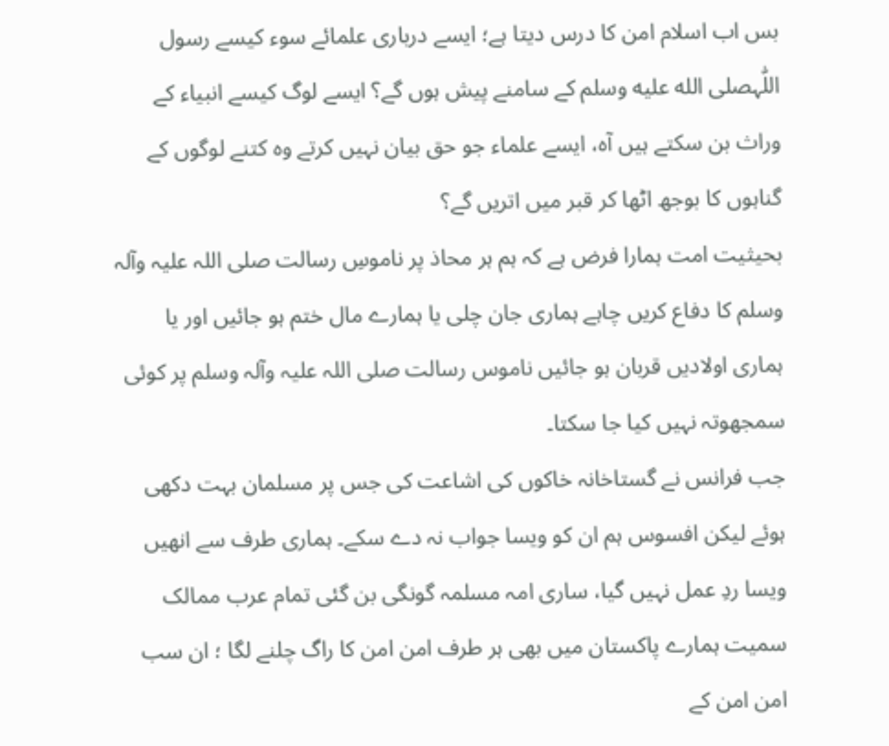بس اب اسلام امن کا درس دیتا ہے؛ ایسے درباری علمائے سوء کیسے رسول اللّٰہصلى الله عليه وسلم کے سامنے پیش ہوں گے؟ ایسے لوگ کیسے انبیاء کے وراث بن سکتے ہیں آہ، ایسے علماء جو حق بیان نہیں کرتے وہ کتنے لوگوں کے گناہوں کا بوجھ اٹھا کر قبر میں اتریں گے؟
بحیثیت امت ہمارا فرض ہے کہ ہم ہر محاذ پر ناموسِ رسالت صلی اللہ علیہ وآلہ وسلم کا دفاع کریں چاہے ہماری جان چلی یا ہمارے مال ختم ہو جائیں اور یا ہماری اولادیں قربان ہو جائیں ناموس رسالت صلی اللہ علیہ وآلہ وسلم پر کوئی سمجھوتہ نہیں کیا جا سکتا۔
جب فرانس نے گستاخانہ خاکوں کی اشاعت کی جس پر مسلمان بہت دکھی ہوئے لیکن افسوس ہم ان کو ویسا جواب نہ دے سکے۔ ہماری طرف سے انھیں ویسا ردِ عمل نہیں گیا، ساری امہ مسلمہ گونگی بن گئی تمام عرب ممالک سمیت ہمارے پاکستان میں بھی ہر طرف امن امن کا راگ چلنے لگا ؛ ان سب امن امن کے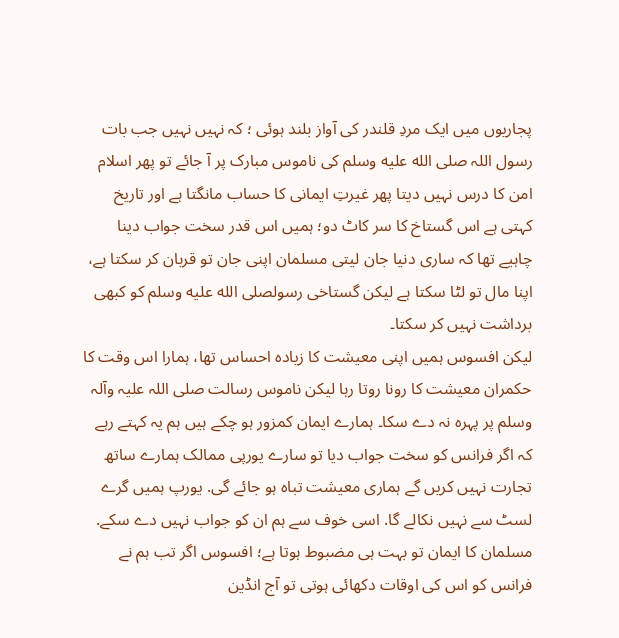پجاریوں میں ایک مردِ قلندر کی آواز بلند ہوئی ؛ کہ نہیں نہیں جب بات رسول اللہ صلى الله عليه وسلم کی ناموس مبارک پر آ جائے تو پھر اسلام امن کا درس نہیں دیتا پھر غیرتِ ایمانی کا حساب مانگتا ہے اور تاریخ کہتی ہے اس گستاخ کا سر کاٹ دو؛ ہمیں اس قدر سخت جواب دینا چاہیے تھا کہ ساری دنیا جان لیتی مسلمان اپنی جان تو قربان کر سکتا ہے، اپنا مال تو لٹا سکتا ہے لیکن گستاخی رسولصلى الله عليه وسلم کو کبھی برداشت نہیں کر سکتا۔
لیکن افسوس ہمیں اپنی معیشت کا زیادہ احساس تھا، ہمارا اس وقت کا حکمران معیشت کا رونا روتا رہا لیکن ناموس رسالت صلی اللہ علیہ وآلہ وسلم پر پہرہ نہ دے سکا۔ ہمارے ایمان کمزور ہو چکے ہیں ہم یہ کہتے رہے کہ اگر فرانس کو سخت جواب دیا تو سارے یورپی ممالک ہمارے ساتھ تجارت نہیں کریں گے ہماری معیشت تباہ ہو جائے گی. یورپ ہمیں گرے لسٹ سے نہیں نکالے گا. اسی خوف سے ہم ان کو جواب نہیں دے سکے. مسلمان کا ایمان تو بہت ہی مضبوط ہوتا ہے؛ افسوس اگر تب ہم نے فرانس کو اس کی اوقات دکھائی ہوتی تو آج انڈین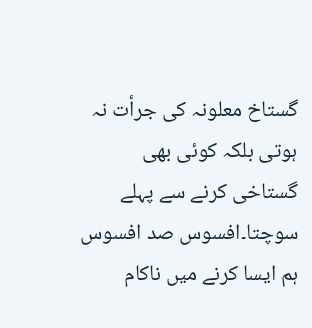گستاخ معلونہ کی جرأت نہ ہوتی بلکہ کوئی بھی گستاخی کرنے سے پہلے سوچتا۔افسوس صد افسوس ہم ایسا کرنے میں ناکام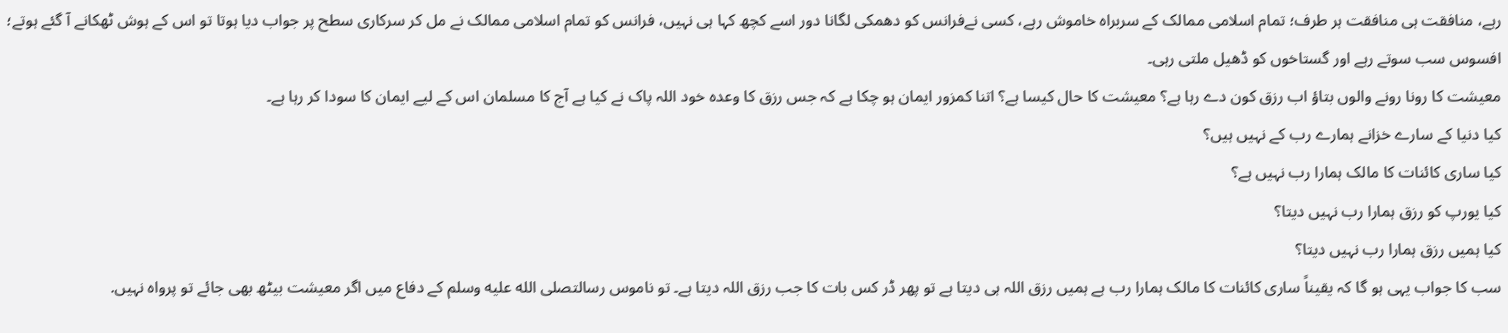رہے، منافقت ہی منافقت ہر طرف؛ تمام اسلامی ممالک کے سربراہ خاموش رہے، کسی نےفرانس کو دھمکی لگانا دور اسے کچھ کہا ہی نہیں، فرانس کو تمام اسلامی ممالک نے مل کر سرکاری سطح پر جواب دیا ہوتا تو اس کے ہوش ٹھکانے آ گئے ہوتے؛ افسوس سب سوتے رہے اور گستاخوں کو ڈھیل ملتی رہی۔
معیشت کا رونا رونے والوں بتاؤ اب رزق کون دے رہا ہے؟ معیشت کا حال کیسا ہے؟ اتنا کمزور ایمان ہو چکا ہے کہ جس رزق کا وعدہ خود اللہ پاک نے کیا ہے آج کا مسلمان اس کے لیے ایمان کا سودا کر رہا ہے۔
کیا دنیا کے سارے خزانے ہمارے رب کے نہیں ہیں؟
کیا ساری کائنات کا مالک ہمارا رب نہیں ہے؟
کیا یورپ کو رزق ہمارا رب نہیں دیتا؟
کیا ہمیں رزق ہمارا رب نہیں دیتا؟
سب کا جواب یہی ہو گا کہ یقیناً ساری کائنات کا مالک ہمارا رب ہے ہمیں رزق اللہ ہی دیتا ہے تو پھر ڈر کس بات کا جب رزق اللہ دیتا ہے۔ تو ناموس رسالتصلى الله عليه وسلم کے دفاع میں اگر معیشت بیٹھ بھی جائے تو پرواہ نہیں.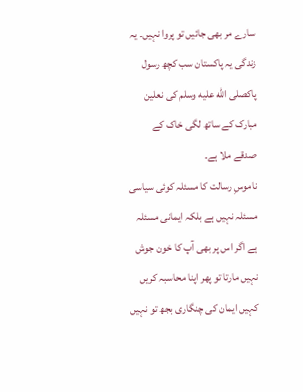سارے مر بھی جائیں تو پروا نہیں۔ یہ زندگی یہ پاکستان سب کچھ رسول پاکصلى الله عليه وسلم کی نعلین مبارک کے ساتھ لگی خاک کے صدقے ملا ہے۔
ناموسِ رسالت کا مسئلہ کوئی سیاسی مسئلہ نہیں ہے بلکہ ایمانی مسئلہ ہے اگر اس پر بھی آپ کا خون جوش نہیں مارتا تو پھر اپنا محاسبہ کریں کہیں ایمان کی چنگاری بجھ تو نہیں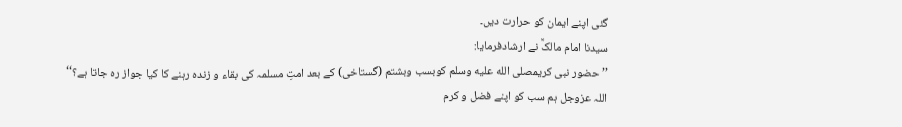گئی اپنے ایمان کو حرارت دیں۔
سیدنا امام مالکؒ نے ارشادفرمایا:
’’حضور نبی کریمصلى الله عليه وسلم کوبسب وبشتم (گستاخی) کے بعد امتِ مسلمہ کی بقاء و زندہ رہنے کا کیا جواز رہ جاتا ہے؟‘‘
اللہ عزوجل ہم سب کو اپنے فضل و کرم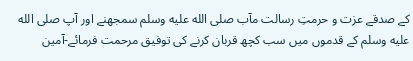کے صدقے عزت و حرمتِ رسالت مآب صلى الله عليه وسلم سمجھنے اور آپ صلى الله عليه وسلم کے قدموں میں سب کچھ قربان کرنے کی توفیق مرحمت فرمائے-آمین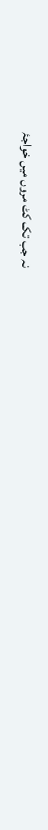نہ جب تک کٹ مروں میں خواجۂ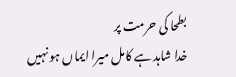بطحا کی حرمت پر
خدا شاہد ہے کامل میرا ایماں ہو نہیں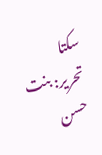سکتا
تحریر: بنت حسن